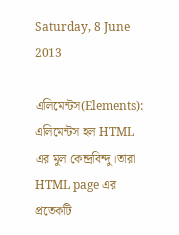Saturday, 8 June 2013

এলিমেন্টস(Elements): এলিমেন্টস হল HTML এর মুল কেন্দ্রবিন্দু।তারা HTML page এর প্রতেকটি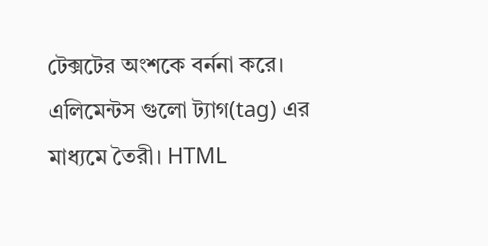টেক্সটের অংশকে বর্ননা করে। এলিমেন্টস গুলো ট্যাগ(tag) এর মাধ্যমে তৈরী। HTML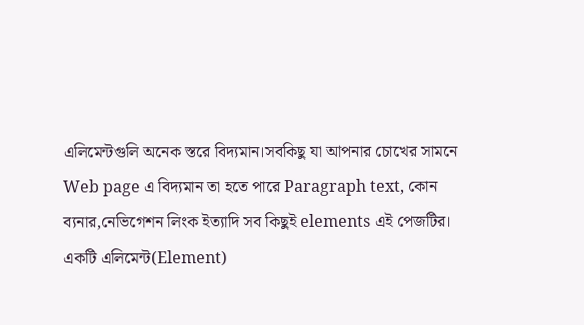এলিমেন্টগুলি অনেক স্তরে বিদ্যমান।সবকিছু যা আপনার চোখের সামনে Web page এ বিদ্যমান তা হতে পারে Paragraph text, কোন ব্যনার,নেভিগেশন লিংক ইত্যাদি সব কিছুই elements এই পেজটির।
একটি এলিমেন্ট(Element)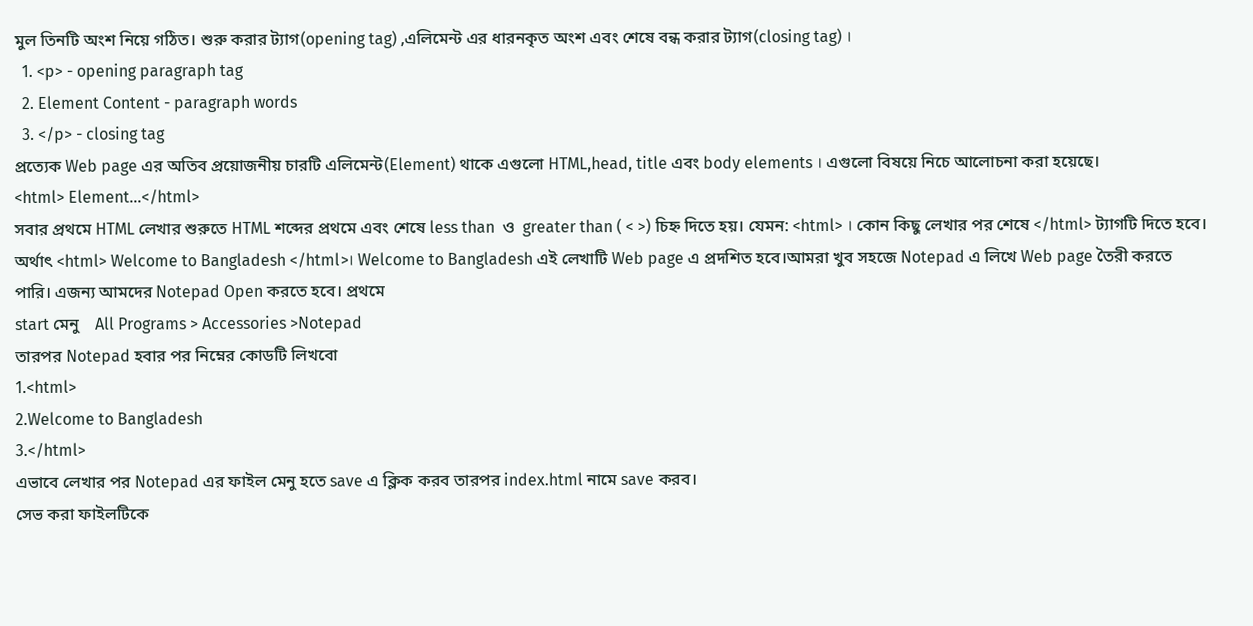মুল তিনটি অংশ নিয়ে গঠিত। শুরু করার ট্যাগ(opening tag) ,এলিমেন্ট এর ধারনকৃত অংশ এবং শেষে বন্ধ করার ট্যাগ(closing tag) ।
  1. <p> - opening paragraph tag
  2. Element Content - paragraph words
  3. </p> - closing tag
প্রত্যেক Web page এর অতিব প্রয়োজনীয় চারটি এলিমেন্ট(Element) থাকে এগুলো HTML,head, title এবং body elements । এগুলো বিষয়ে নিচে আলোচনা করা হয়েছে।
<html> Element...</html>
সবার প্রথমে HTML লেখার শুরুতে HTML শব্দের প্রথমে এবং শেষে less than  ও  greater than ( < >) চিহ্ন দিতে হয়। যেমন: <html> । কোন কিছু লেখার পর শেষে </html> ট্যাগটি দিতে হবে। অর্থাৎ <html> Welcome to Bangladesh </html>। Welcome to Bangladesh এই লেখাটি Web page এ প্রদশিত হবে।আমরা খুব সহজে Notepad এ লিখে Web page তৈরী করতে পারি। এজন্য আমদের Notepad Open করতে হবে। প্রথমে
start মেনু    All Programs > Accessories >Notepad
তারপর Notepad হবার পর নিম্নের কোডটি লিখবো
1.<html>
2.Welcome to Bangladesh
3.</html>
এভাবে লেখার পর Notepad এর ফাইল মেনু হতে save এ ক্লিক করব তারপর index.html নামে save করব।
সেভ করা ফাইলটিকে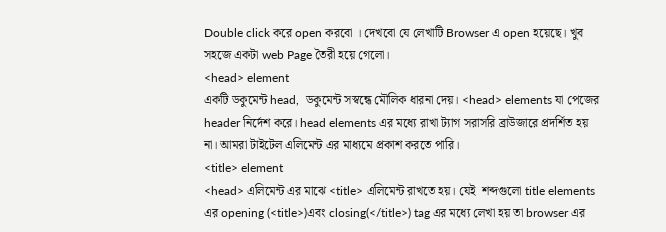Double click করে open করবো । দেখবো যে লেখাটি Browser এ open হয়েছে। খুব সহজে একটা web Page তৈরী হয়ে গেলো।
<head> element
একটি ডকুমেন্ট head,  ডকুমেন্ট সস্বন্ধে মৌলিক ধারনা দেয়। <head> elements যা পেজের header নির্দেশ করে। head elements এর মধ্যে রাখা ট্যাগ সরাসরি ব্রাউজারে প্রদর্শিত হয় না। আমরা টাইটেল এলিমেন্ট এর মাধ্যমে প্রকাশ করতে পারি।
<title> element
<head> এলিমেন্ট এর মাঝে <title> এলিমেন্ট রাখতে হয়। যেই  শব্দগুলো title elements এর opening (<title>)এবং closing(</title>) tag এর মধ্যে লেখা হয় তা browser এর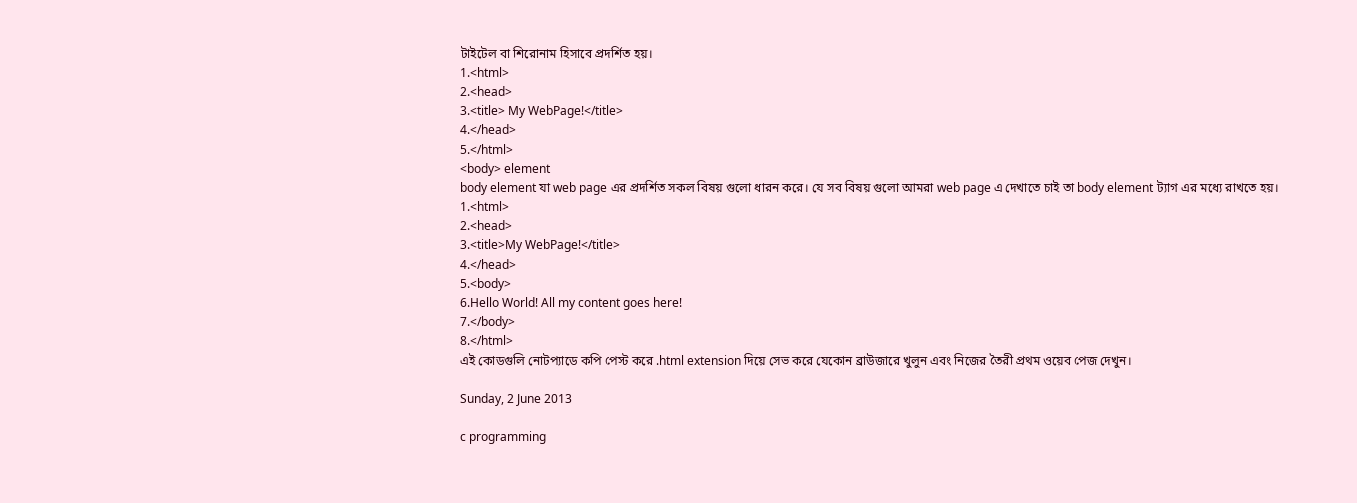টাইটেল বা শিরোনাম হিসাবে প্রদর্শিত হয়।
1.<html>
2.<head>
3.<title> My WebPage!</title>
4.</head>
5.</html>
<body> element
body element যা web page এর প্রদর্শিত সকল বিষয় গুলো ধারন করে। যে সব বিষয় গুলো আমরা web page এ দেখাতে চাই তা body element ট্যাগ এর মধ্যে রাখতে হয়।
1.<html>
2.<head>
3.<title>My WebPage!</title>
4.</head>
5.<body>
6.Hello World! All my content goes here!
7.</body>
8.</html>
এই কোডগুলি নোটপ্যাডে কপি পেস্ট করে .html extension দিয়ে সেভ করে যেকোন ব্রাউজারে খুলুন এবং নিজের তৈরী প্রথম ওয়েব পেজ দেখুন।

Sunday, 2 June 2013

c programming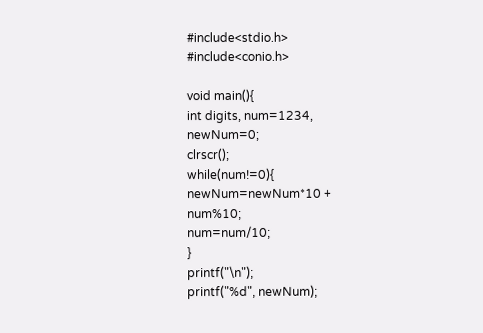#include<stdio.h>
#include<conio.h>

void main(){
int digits, num=1234, newNum=0;
clrscr();
while(num!=0){
newNum=newNum*10 + num%10;
num=num/10;
}
printf("\n");
printf("%d", newNum);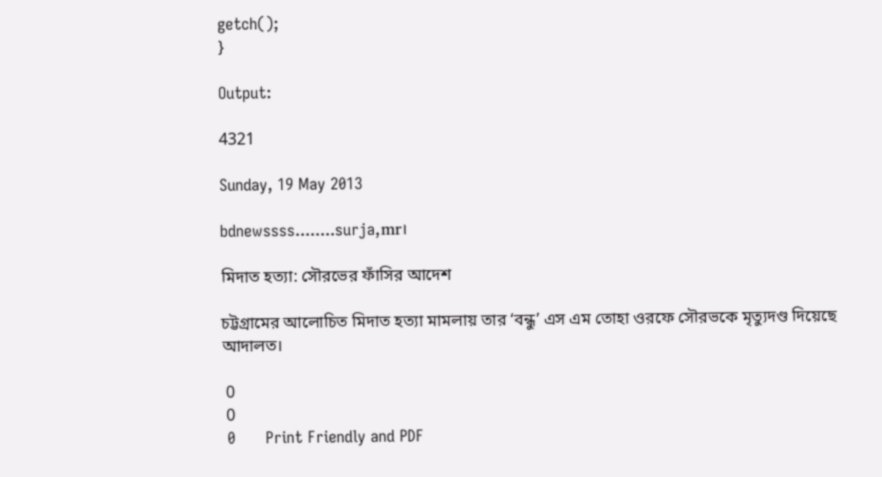getch();
}

Output:

4321

Sunday, 19 May 2013

bdnewssss........surja,mr।

মিদাত হত্যা: সৌরভের ফাঁসির আদেশ

চট্টগ্রামের আলোচিত মিদাত হত্যা মামলায় তার ‘বন্ধু’ এস এম তোহা ওরফে সৌরভকে মৃত্যুদণ্ড দিয়েছে আদালত।

 0
 0
 0      Print Friendly and PDF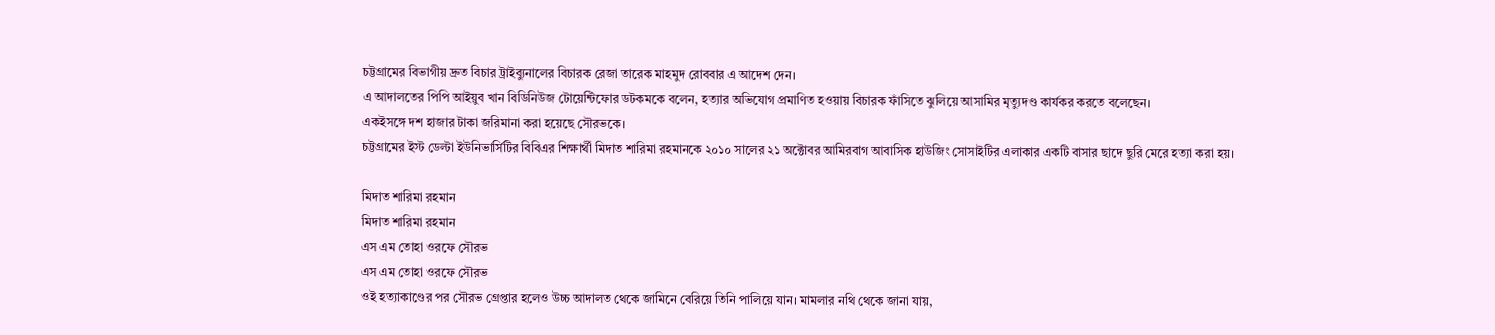চট্টগ্রামের বিভাগীয় দ্রুত বিচার ট্রাইব্যুনালের বিচারক রেজা তারেক মাহমুদ রোববার এ আদেশ দেন।
এ আদালতের পিপি আইয়ুব খান বিডিনিউজ টোয়েন্টিফোর ডটকমকে বলেন, হত্যার অভিযোগ প্রমাণিত হওয়ায় বিচারক ফাঁসিতে ঝুলিয়ে আসামির মৃত্যুদণ্ড কার্যকর করতে বলেছেন।
একইসঙ্গে দশ হাজার টাকা জরিমানা করা হয়েছে সৌরভকে।
চট্টগ্রামের ইস্ট ডেল্টা ইউনিভার্সিটির বিবিএর শিক্ষার্থী মিদাত শারিমা রহমানকে ২০১০ সালের ২১ অক্টোবর আমিরবাগ আবাসিক হাউজিং সোসাইটির এলাকার একটি বাসার ছাদে ছুরি মেরে হত্যা করা হয়।

মিদাত শারিমা রহমান
মিদাত শারিমা রহমান
এস এম তোহা ওরফে সৌরভ
এস এম তোহা ওরফে সৌরভ
ওই হত্যাকাণ্ডের পর সৌরভ গ্রেপ্তার হলেও উচ্চ আদালত থেকে জামিনে বেরিয়ে তিনি পালিয়ে যান। মামলার নথি থেকে জানা যায়,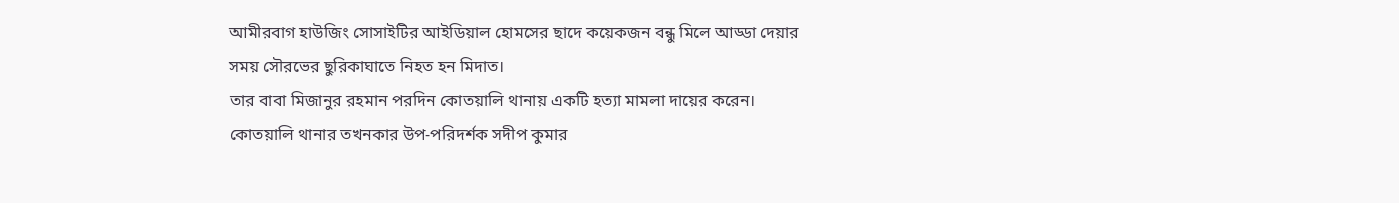আমীরবাগ হাউজিং সোসাইটির আইডিয়াল হোমসের ছাদে কয়েকজন বন্ধু মিলে আড্ডা দেয়ার সময় সৌরভের ছুরিকাঘাতে নিহত হন মিদাত।
তার বাবা মিজানুর রহমান পরদিন কোতয়ালি থানায় একটি হত্যা মামলা দায়ের করেন।
কোতয়ালি থানার তখনকার উপ-পরিদর্শক সদীপ কুমার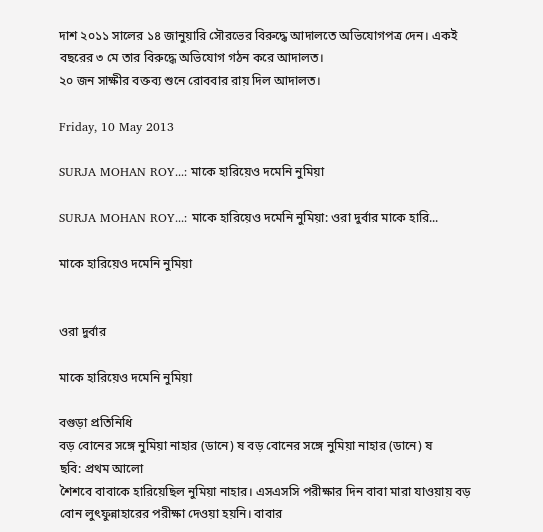দাশ ২০১১ সালের ১৪ জানুয়ারি সৌরভের বিরুদ্ধে আদালতে অভিযোগপত্র দেন। একই বছরের ৩ মে তার বিরুদ্ধে অভিযোগ গঠন করে আদালত।
২০ জন সাক্ষীর বক্তব্য শুনে রোববার রায় দিল আদালত।

Friday, 10 May 2013

SURJA MOHAN ROY...: মাকে হারিয়েও দমেনি নুমিয়া

SURJA MOHAN ROY...: মাকে হারিয়েও দমেনি নুমিয়া: ওরা দুর্বার মাকে হারি...

মাকে হারিয়েও দমেনি নুমিয়া


ওরা দুর্বার

মাকে হারিয়েও দমেনি নুমিয়া

বগুড়া প্রতিনিধি
বড় বোনের সঙ্গে নুমিয়া নাহার (ডানে) ষ বড় বোনের সঙ্গে নুমিয়া নাহার (ডানে) ষ
ছবি: প্রথম আলো
শৈশবে বাবাকে হারিয়েছিল নুমিয়া নাহার। এসএসসি পরীক্ষার দিন বাবা মারা যাওয়ায় বড় বোন লুৎফুন্নাহারের পরীক্ষা দেওয়া হয়নি। বাবার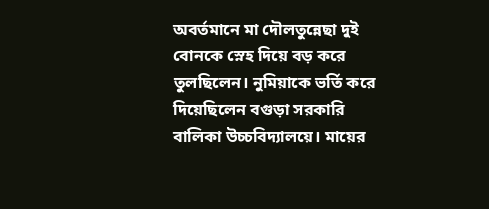অবর্তমানে মা দৌলতুন্নেছা দুই বোনকে স্নেহ দিয়ে বড় করে তুলছিলেন। নুমিয়াকে ভর্তি করে দিয়েছিলেন বগুড়া সরকারি বালিকা উচ্চবিদ্যালয়ে। মায়ের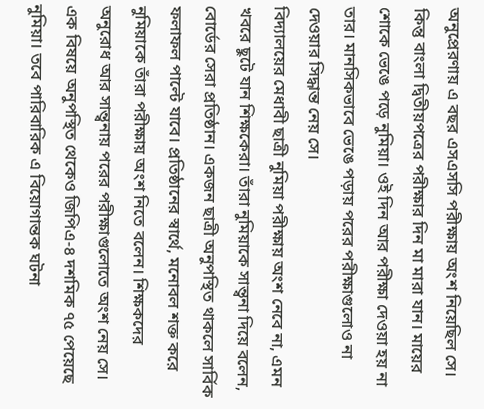অনুপ্রেরণায় এ বছর এসএসসি পরীক্ষায় অংশ নিয়েছিল সে।
কিন্তু বাংলা দ্বিতীয়পত্রের পরীক্ষার দিন মা মারা যান। মায়ের শোকে ভেঙে পড়ে নুমিয়া। ওই দিন আর পরীক্ষা দেওয়া হয় না তার। মানসিকভাবে ভেঙে পড়ায় পরের পরীক্ষাগুলোও না দেওয়ার সিদ্ধান্ত নেয় সে।
বিদ্যালয়ের মেধাবী ছাত্রী নুমিয়া পরীক্ষায় অংশ নেবে না, এমন খবরে ছুটে যান শিক্ষকেরা। তাঁরা নুমিয়াকে সান্ত্বনা দিয়ে বলেন, বোর্ডের সেরা প্রতিষ্ঠান। একজন ছাত্রী অনুপস্থিত থাকলে সার্বিক ফলাফল পাল্টে যাবে। প্রতিষ্ঠানের স্বার্থে, মনোবল শক্ত করে নুমিয়াকে তাঁরা পরীক্ষায় অংশ নিতে বলেন। শিক্ষকদের অনুরোধ আর সান্ত্বনায় পরের পরীক্ষাগুলোতে অংশ নেয় সে। এক বিষয়ে অনুপস্থিত থেকেও জিপিএ-৪ দশমিক ৭৫ পেয়েছে নুমিয়া। তবে পারিবারিক এ বিয়োগান্তক ঘটনা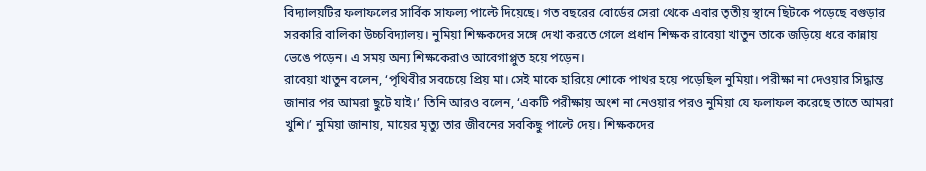বিদ্যালয়টির ফলাফলের সার্বিক সাফল্য পাল্টে দিয়েছে। গত বছরের বোর্ডের সেরা থেকে এবার তৃতীয় স্থানে ছিটকে পড়েছে বগুড়ার সরকারি বালিকা উচ্চবিদ্যালয়। নুমিয়া শিক্ষকদের সঙ্গে দেখা করতে গেলে প্রধান শিক্ষক রাবেয়া খাতুন তাকে জড়িয়ে ধরে কান্নায় ভেঙে পড়েন। এ সময় অন্য শিক্ষকেরাও আবেগাপ্লুত হয়ে পড়েন।
রাবেয়া খাতুন বলেন, ‘পৃথিবীর সবচেয়ে প্রিয় মা। সেই মাকে হারিয়ে শোকে পাথর হয়ে পড়েছিল নুমিয়া। পরীক্ষা না দেওয়ার সিদ্ধান্ত জানার পর আমরা ছুটে যাই।’ তিনি আরও বলেন, ‘একটি পরীক্ষায় অংশ না নেওয়ার পরও নুমিয়া যে ফলাফল করেছে তাতে আমরা খুশি।’ নুমিয়া জানায়, মায়ের মৃত্যু তার জীবনের সবকিছু পাল্টে দেয়। শিক্ষকদের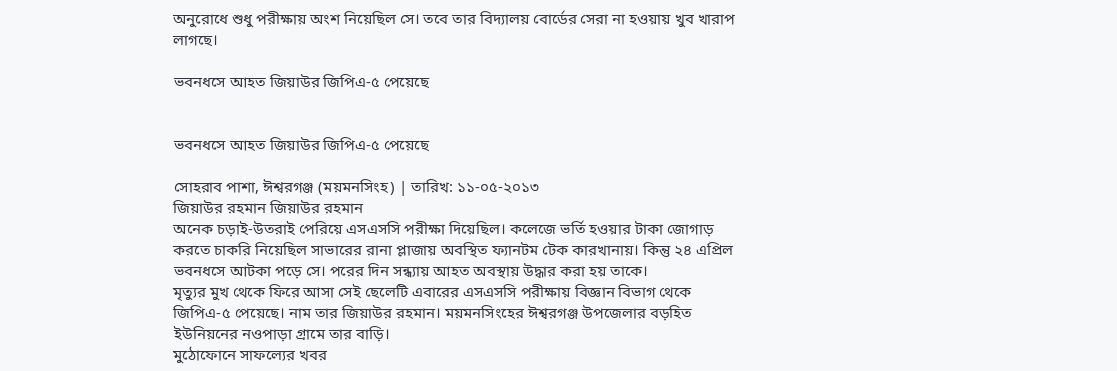অনুরোধে শুধু পরীক্ষায় অংশ নিয়েছিল সে। তবে তার বিদ্যালয় বোর্ডের সেরা না হওয়ায় খুব খারাপ লাগছে।

ভবনধসে আহত জিয়াউর জিপিএ-৫ পেয়েছে


ভবনধসে আহত জিয়াউর জিপিএ-৫ পেয়েছে

সোহরাব পাশা, ঈশ্বরগঞ্জ (ময়মনসিংহ) | তারিখ: ১১-০৫-২০১৩
জিয়াউর রহমান জিয়াউর রহমান
অনেক চড়াই-উতরাই পেরিয়ে এসএসসি পরীক্ষা দিয়েছিল। কলেজে ভর্তি হওয়ার টাকা জোগাড় করতে চাকরি নিয়েছিল সাভারের রানা প্লাজায় অবস্থিত ফ্যানটম টেক কারখানায়। কিন্তু ২৪ এপ্রিল ভবনধসে আটকা পড়ে সে। পরের দিন সন্ধ্যায় আহত অবস্থায় উদ্ধার করা হয় তাকে।
মৃত্যুর মুখ থেকে ফিরে আসা সেই ছেলেটি এবারের এসএসসি পরীক্ষায় বিজ্ঞান বিভাগ থেকে জিপিএ-৫ পেয়েছে। নাম তার জিয়াউর রহমান। ময়মনসিংহের ঈশ্বরগঞ্জ উপজেলার বড়হিত ইউনিয়নের নওপাড়া গ্রামে তার বাড়ি।
মুঠোফোনে সাফল্যের খবর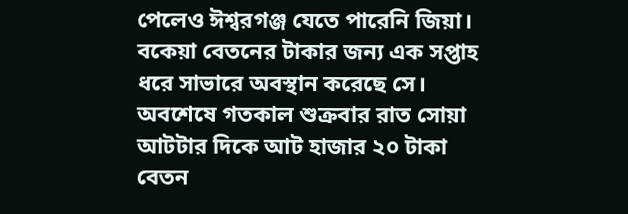পেলেও ঈশ্বরগঞ্জ যেতে পারেনি জিয়া। বকেয়া বেতনের টাকার জন্য এক সপ্তাহ ধরে সাভারে অবস্থান করেছে সে। অবশেষে গতকাল শুক্রবার রাত সোয়া আটটার দিকে আট হাজার ২০ টাকা বেতন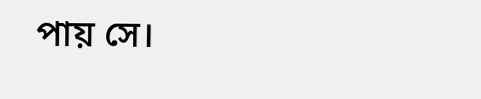পায় সে।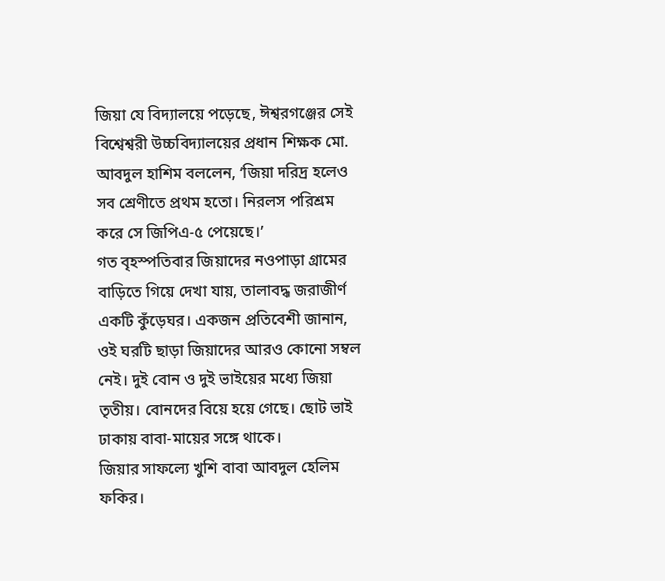জিয়া যে বিদ্যালয়ে পড়েছে, ঈশ্বরগঞ্জের সেই বিশ্বেশ্বরী উচ্চবিদ্যালয়ের প্রধান শিক্ষক মো. আবদুল হাশিম বললেন, ‘জিয়া দরিদ্র হলেও সব শ্রেণীতে প্রথম হতো। নিরলস পরিশ্রম করে সে জিপিএ-৫ পেয়েছে।’
গত বৃহস্পতিবার জিয়াদের নওপাড়া গ্রামের বাড়িতে গিয়ে দেখা যায়, তালাবদ্ধ জরাজীর্ণ একটি কুঁড়েঘর। একজন প্রতিবেশী জানান, ওই ঘরটি ছাড়া জিয়াদের আরও কোনো সম্বল নেই। দুই বোন ও দুই ভাইয়ের মধ্যে জিয়া তৃতীয়। বোনদের বিয়ে হয়ে গেছে। ছোট ভাই ঢাকায় বাবা-মায়ের সঙ্গে থাকে।
জিয়ার সাফল্যে খুশি বাবা আবদুল হেলিম ফকির।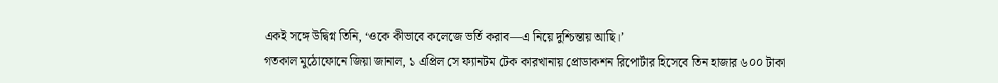একই সঙ্গে উদ্বিগ্ন তিনি, ‘ওকে কীভাবে কলেজে ভর্তি করাব—এ নিয়ে দুশ্চিন্তায় আছি।’
গতকাল মুঠোফোনে জিয়া জানাল, ১ এপ্রিল সে ফ্যানটম টেক কারখানায় প্রোডাকশন রিপোর্টার হিসেবে তিন হাজার ৬০০ টাকা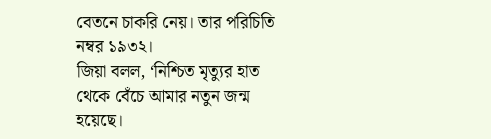বেতনে চাকরি নেয়। তার পরিচিতি নম্বর ১৯৩২।
জিয়া বলল, ‘নিশ্চিত মৃত্যুর হাত থেকে বেঁচে আমার নতুন জন্ম হয়েছে।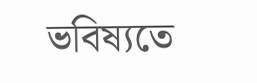ভবিষ্যতে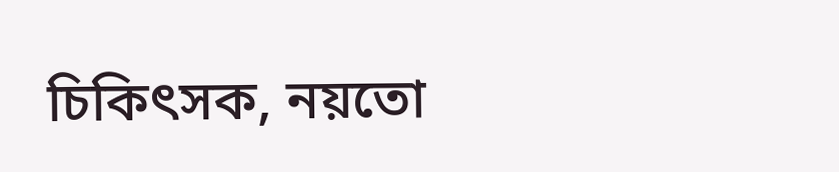চিকিৎসক, নয়তো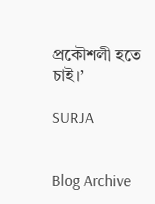প্রকৌশলী হতে চাই।’

SURJA


Blog Archive